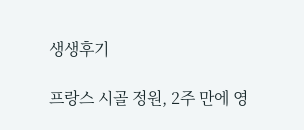생생후기

프랑스 시골 정원, 2주 만에 영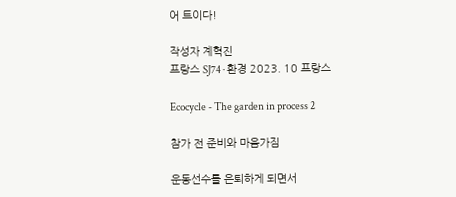어 트이다!

작성자 계혁진
프랑스 SJ74 · 환경 2023. 10 프랑스

Ecocycle - The garden in process 2

참가 전 준비와 마음가짐

운동선수를 은퇴하게 되면서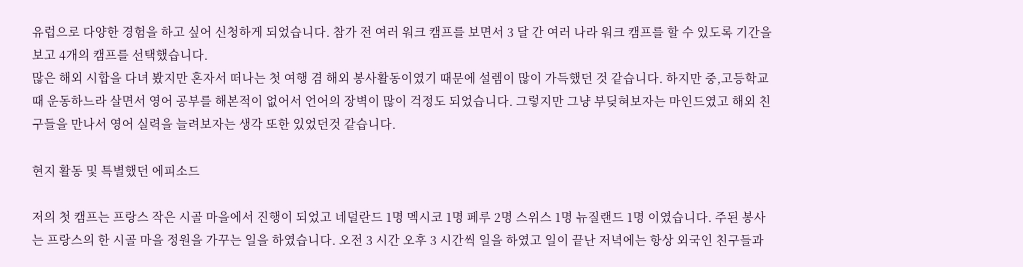유럽으로 다양한 경험을 하고 싶어 신청하게 되었습니다. 참가 전 여러 워크 캠프를 보면서 3 달 간 여러 나라 워크 캠프를 할 수 있도록 기간을 보고 4개의 캠프를 선택했습니다.
많은 해외 시합을 다녀 봤지만 혼자서 떠나는 첫 여행 겸 해외 봉사활동이였기 때문에 설렘이 많이 가득했던 것 같습니다. 하지만 중,고등학교때 운동하느라 살면서 영어 공부를 해본적이 없어서 언어의 장벽이 많이 걱정도 되었습니다. 그렇지만 그냥 부딪혀보자는 마인드였고 해외 친구들을 만나서 영어 실력을 늘려보자는 생각 또한 있었던것 같습니다.

현지 활동 및 특별했던 에피소드

저의 첫 캠프는 프랑스 작은 시골 마을에서 진행이 되었고 네덜란드 1명 멕시코 1명 페루 2명 스위스 1명 뉴질랜드 1명 이였습니다. 주된 봉사는 프랑스의 한 시골 마을 정원을 가꾸는 일을 하였습니다. 오전 3 시간 오후 3 시간씩 일을 하였고 일이 끝난 저녁에는 항상 외국인 친구들과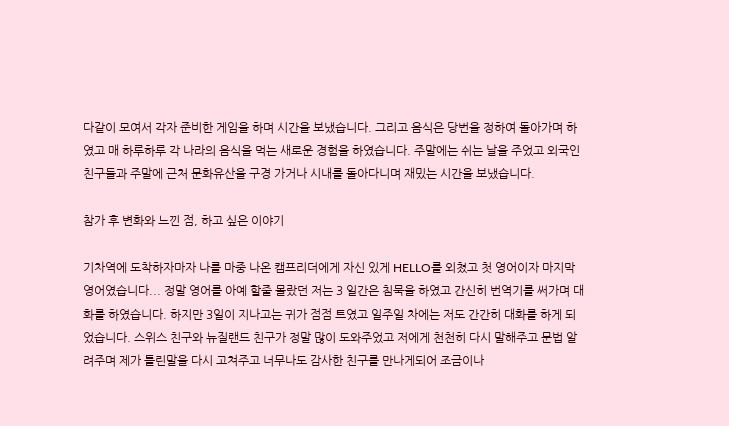다같이 모여서 각자 준비한 게임을 하며 시간을 보냈습니다. 그리고 음식은 당번을 정하여 돌아가며 하였고 매 하루하루 각 나라의 음식을 먹는 새로운 경험을 하였습니다. 주말에는 쉬는 날을 주었고 외국인 친구들과 주말에 근처 문화유산을 구경 가거나 시내를 돌아다니며 재밌는 시간을 보냈습니다.

참가 후 변화와 느낀 점, 하고 싶은 이야기

기차역에 도착하자마자 나를 마중 나온 캠프리더에게 자신 있게 HELLO를 외쳤고 첫 영어이자 마지막 영어였습니다... 정말 영어를 아예 할줄 몰랐던 저는 3 일간은 침묵을 하였고 간신히 번역기를 써가며 대화를 하였습니다. 하지만 3일이 지나고는 귀가 점점 트였고 일주일 차에는 저도 간간히 대화를 하게 되었습니다. 스위스 친구와 뉴질랜드 친구가 정말 많이 도와주었고 저에게 천천히 다시 말해주고 문법 알려주며 제가 틀린말을 다시 고쳐주고 너무나도 감사한 친구를 만나게되어 조금이나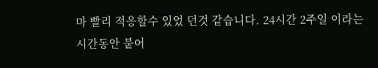마 빨리 적응할수 있었 던것 같습니다. 24시간 2주일 이라는 시간동안 붙어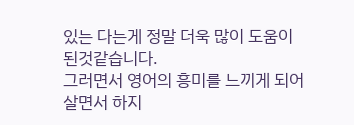있는 다는게 정말 더욱 많이 도움이 된것같습니다.
그러면서 영어의 흥미를 느끼게 되어 살면서 하지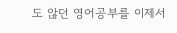도 않던 영어공부를 이제서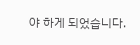야 하게 되었습니다.